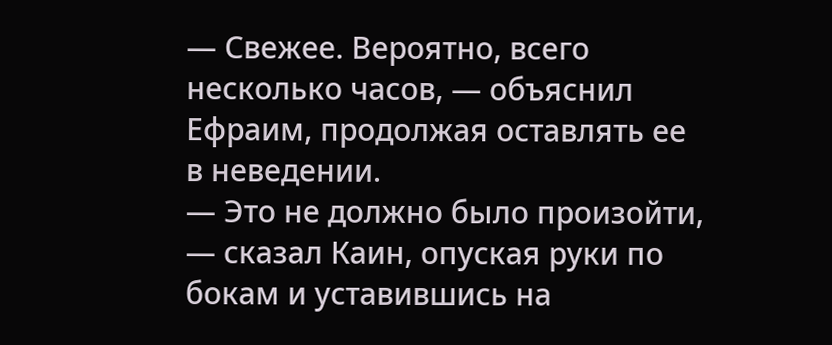— Свежее. Вероятно, всего несколько часов, — объяснил Ефраим, продолжая оставлять ее в неведении.
— Это не должно было произойти, — сказал Каин, опуская руки по бокам и уставившись на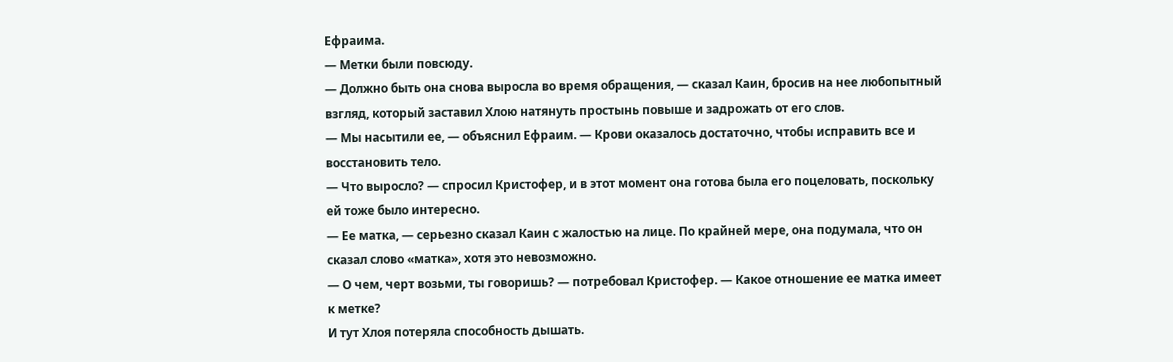Ефраима.
— Метки были повсюду.
— Должно быть она снова выросла во время обращения, — сказал Каин, бросив на нее любопытный взгляд, который заставил Хлою натянуть простынь повыше и задрожать от его слов.
— Мы насытили ее, — объяснил Ефраим. — Крови оказалось достаточно, чтобы исправить все и восстановить тело.
— Что выросло? — спросил Кристофер, и в этот момент она готова была его поцеловать, поскольку ей тоже было интересно.
— Ее матка, — серьезно сказал Каин с жалостью на лице. По крайней мере, она подумала, что он сказал слово «матка», хотя это невозможно.
— О чем, черт возьми, ты говоришь? — потребовал Кристофер. — Какое отношение ее матка имеет к метке?
И тут Хлоя потеряла способность дышать.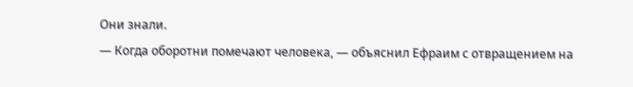Они знали.
— Когда оборотни помечают человека, — объяснил Ефраим с отвращением на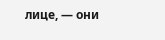лице, — они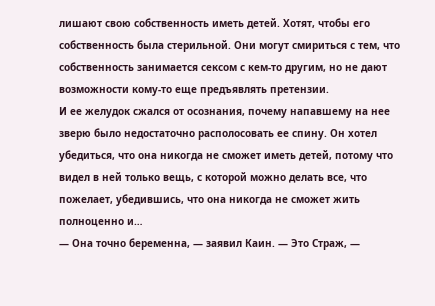лишают свою собственность иметь детей. Хотят, чтобы его собственность была стерильной. Они могут смириться с тем, что собственность занимается сексом с кем-то другим, но не дают возможности кому-то еще предъявлять претензии.
И ее желудок сжался от осознания, почему напавшему на нее зверю было недостаточно располосовать ее спину. Он хотел убедиться, что она никогда не сможет иметь детей, потому что видел в ней только вещь, с которой можно делать все, что пожелает, убедившись, что она никогда не сможет жить полноценно и…
— Она точно беременна, — заявил Каин. — Это Страж, —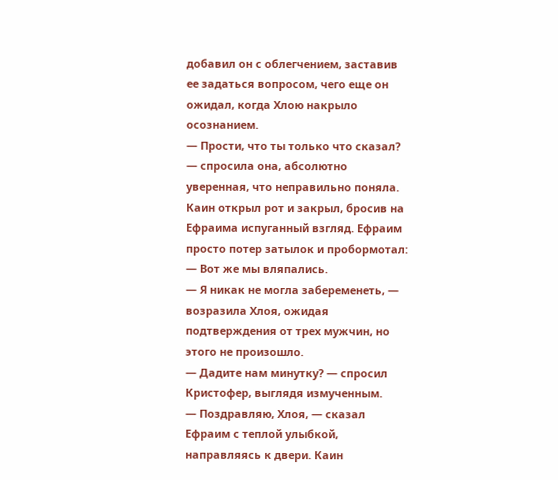добавил он с облегчением, заставив ее задаться вопросом, чего еще он ожидал, когда Хлою накрыло осознанием.
— Прости, что ты только что сказал? — спросила она, абсолютно уверенная, что неправильно поняла.
Каин открыл рот и закрыл, бросив на Ефраима испуганный взгляд. Ефраим просто потер затылок и пробормотал:
— Вот же мы вляпались.
— Я никак не могла забеременеть, — возразила Хлоя, ожидая подтверждения от трех мужчин, но этого не произошло.
— Дадите нам минутку? — спросил Кристофер, выглядя измученным.
— Поздравляю, Хлоя, — сказал Ефраим с теплой улыбкой, направляясь к двери. Каин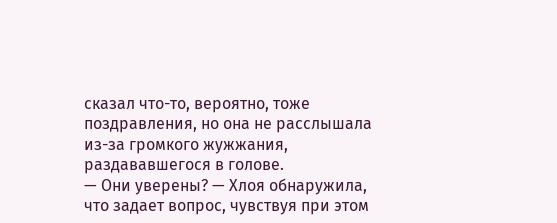сказал что-то, вероятно, тоже поздравления, но она не расслышала из-за громкого жужжания, раздававшегося в голове.
— Они уверены? — Хлоя обнаружила, что задает вопрос, чувствуя при этом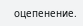оцепенение.